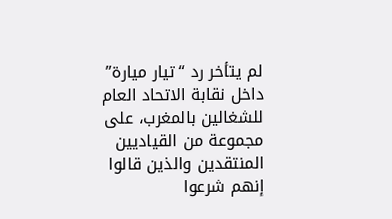لم يتأخر رد “تيار ميارة” داخل نقابة الاتحاد العام للشغالين بالمغرب، على مجموعة من القياديين المنتقدين والذين قالوا إنهم شرعوا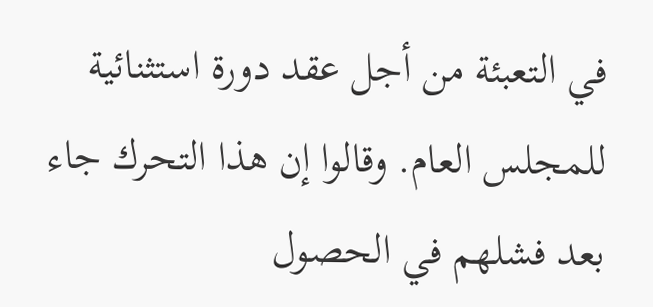في التعبئة من أجل عقد دورة استثنائية للمجلس العام. وقالوا إن هذا التحرك جاء بعد فشلهم في الحصول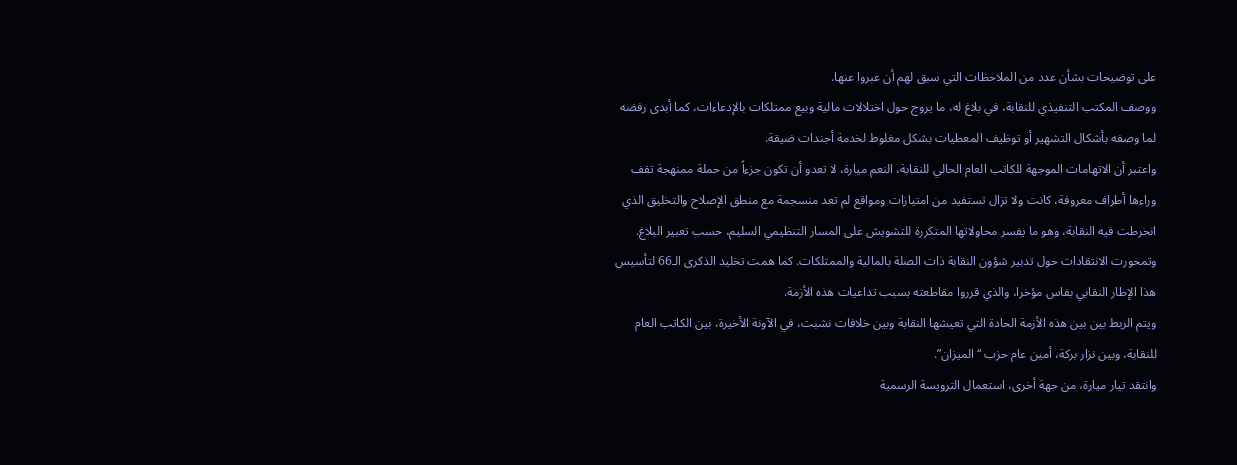على توضيحات بشأن عدد من الملاحظات التي سبق لهم أن عبروا عنها.
ووصف المكتب التنفيذي للنقابة، في بلاغ له، ما يروج حول اختلالات مالية وبيع ممتلكات بالإدعاءات، كما أبدى رفضه لما وصفه بأشكال التشهير أو توظيف المعطيات بشكل مغلوط لخدمة أجندات ضيقة.
واعتبر أن الاتهامات الموجهة للكاتب العام الحالي للنقابة، النعم ميارة، لا تعدو أن تكون جزءاً من حملة ممنهجة تقف وراءها أطراف معروفة، كانت ولا تزال تستفيد من امتيازات ومواقع لم تعد منسجمة مع منطق الإصلاح والتخليق الذي انخرطت فيه النقابة، وهو ما يفسر محاولاتها المتكررة للتشويش على المسار التنظيمي السليم، حسب تعبير البلاغ.
وتمحورت الانتقادات حول تدبير شؤون النقابة ذات الصلة بالمالية والممتلكات. كما همت تخليد الذكرى الـ66 لتأسيس هذا الإطار النقابي بفاس مؤخرا، والذي قرروا مقاطعته بسبب تداعيات هذه الأزمة.
ويتم الربط بين بين هذه الأزمة الحادة التي تعيشها النقابة وبين خلافات نشبت، في الآونة الأخيرة، بين الكاتب العام للنقابة، وبين نزار بركة، أمين عام حزب “الميزان”.
وانتقد تيار ميارة، من جهة أخرى، استعمال الترويسة الرسمية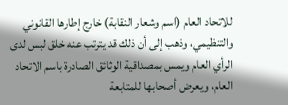للاتحاد العام (اسم وشعار النقابة) خارج إطارها القانوني والتنظيمي، وذهب إلى أن ذلك قد يترتب عنه خلق لبس لدى الرأي العام ويمس بمصداقية الوثائق الصادرة باسم الاتحاد العام، ويعرض أصحابها للمتابعة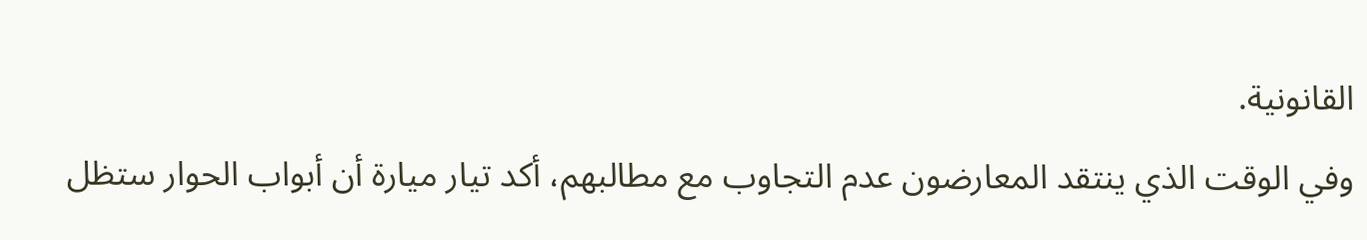القانونية.
وفي الوقت الذي ينتقد المعارضون عدم التجاوب مع مطالبهم، أكد تيار ميارة أن أبواب الحوار ستظل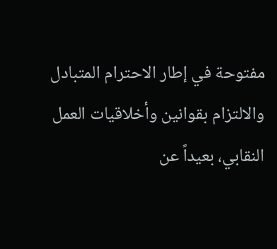مفتوحة في إطار الاحترام المتبادل والالتزام بقوانين وأخلاقيات العمل النقابي، بعيداً عن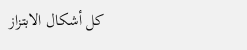كل أشكال الابتزاز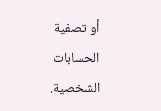أو تصفية الحسابات الشخصية.